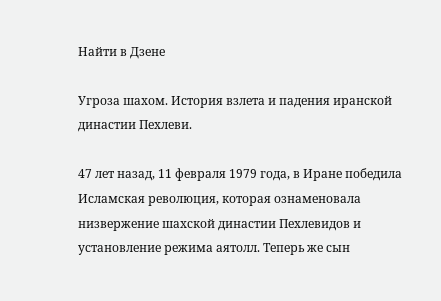Найти в Дзене

Угроза шахом. История взлета и падения иранской династии Пехлеви.

47 лет назад, 11 февраля 1979 года, в Иране победила Исламская революция, которая ознаменовала низвержение шахской династии Пехлевидов и установление режима аятолл. Теперь же сын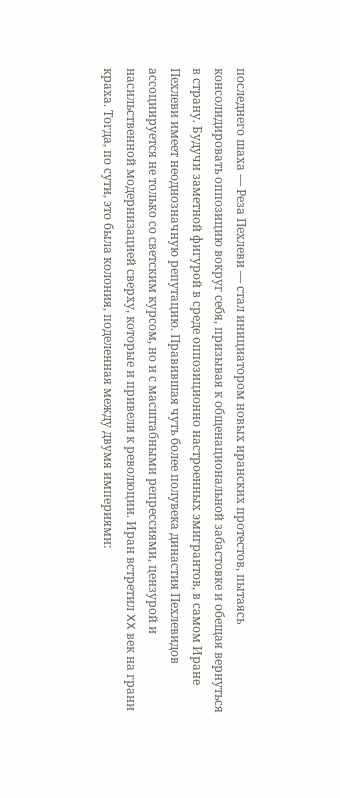последнего шаха — Реза Пехлеви — стал инициатором новых иранских протестов, пытаясь консолидировать оппозицию вокруг себя, призывая к общенациональной забастовке и обещая вернуться в страну. Будучи заметной фигурой в среде оппозиционно настроенных эмигрантов, в самом Иране Пехлеви имеет неоднозначную репутацию. Правившая чуть более полувека династия Пехлевидов ассоциируется не только со светским курсом, но и с масштабными репрессиями, цензурой и насильственной модернизацией сверху, которые и привели к революции. Иран встретил XX век на грани краха. Тогда, по сути, это была колония, поделенная между двумя империями: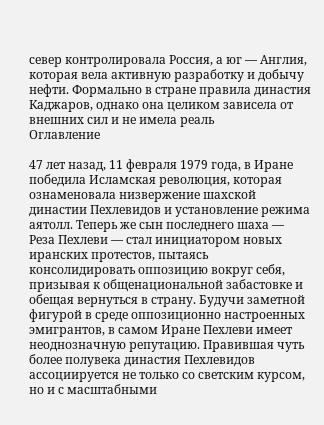север контролировала Россия, а юг — Англия, которая вела активную разработку и добычу нефти. Формально в стране правила династия Каджаров, однако она целиком зависела от внешних сил и не имела реаль
Оглавление

47 лет назад, 11 февраля 1979 года, в Иране победила Исламская революция, которая ознаменовала низвержение шахской династии Пехлевидов и установление режима аятолл. Теперь же сын последнего шаха — Реза Пехлеви — стал инициатором новых иранских протестов, пытаясь консолидировать оппозицию вокруг себя, призывая к общенациональной забастовке и обещая вернуться в страну. Будучи заметной фигурой в среде оппозиционно настроенных эмигрантов, в самом Иране Пехлеви имеет неоднозначную репутацию. Правившая чуть более полувека династия Пехлевидов ассоциируется не только со светским курсом, но и с масштабными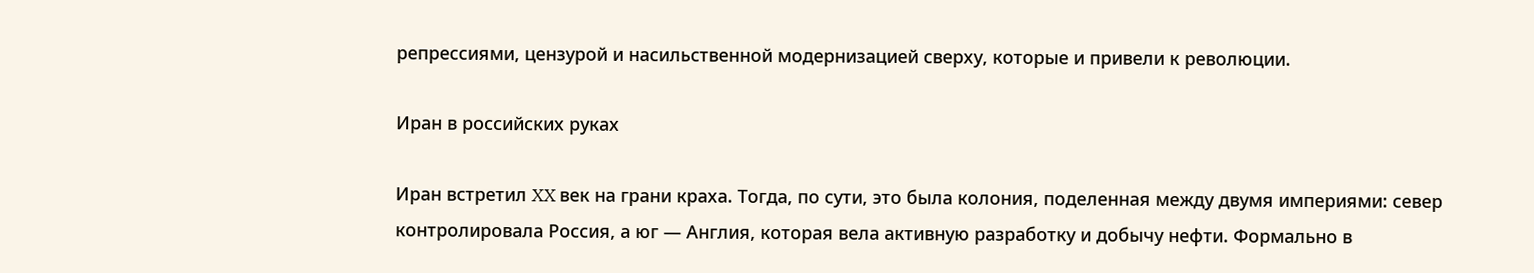репрессиями, цензурой и насильственной модернизацией сверху, которые и привели к революции.

Иран в российских руках

Иран встретил XX век на грани краха. Тогда, по сути, это была колония, поделенная между двумя империями: север контролировала Россия, а юг — Англия, которая вела активную разработку и добычу нефти. Формально в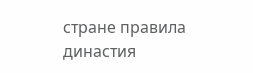стране правила династия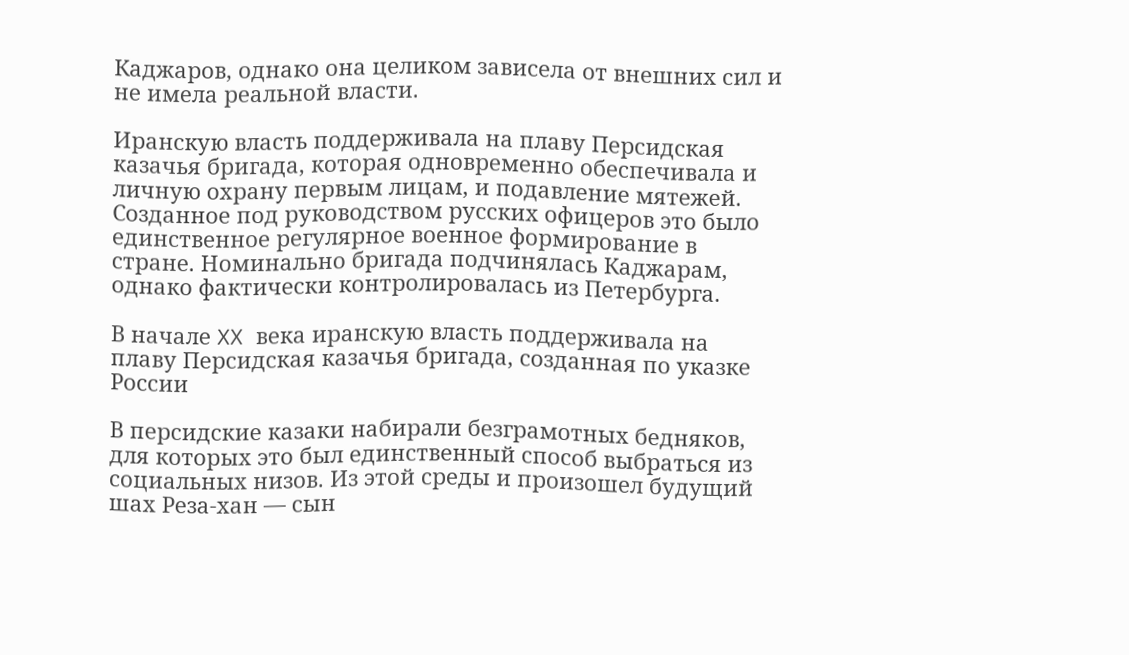Каджаров, однако она целиком зависела от внешних сил и не имела реальной власти.

Иранскую власть поддерживала на плаву Персидская казачья бригада, которая одновременно обеспечивала и личную охрану первым лицам, и подавление мятежей. Созданное под руководством русских офицеров это было единственное регулярное военное формирование в стране. Номинально бригада подчинялась Каджарам, однако фактически контролировалась из Петербурга.

В начале XX века иранскую власть поддерживала на плаву Персидская казачья бригада, созданная по указке России

В персидские казаки набирали безграмотных бедняков, для которых это был единственный способ выбраться из социальных низов. Из этой среды и произошел будущий шах Реза-хан — сын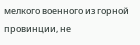мелкого военного из горной провинции, не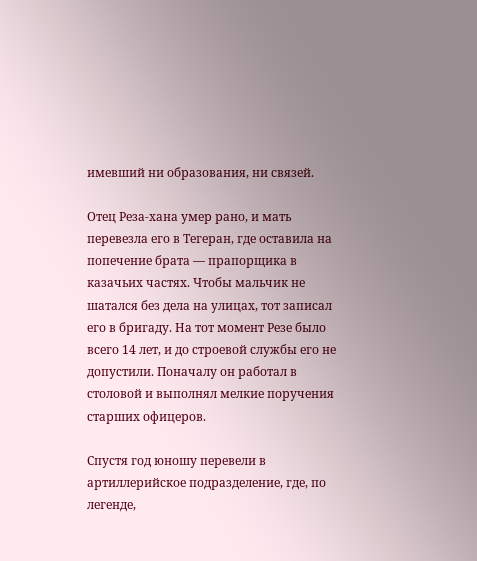имевший ни образования, ни связей.

Отец Реза-хана умер рано, и мать перевезла его в Тегеран, где оставила на попечение брата — прапорщика в казачьих частях. Чтобы мальчик не шатался без дела на улицах, тот записал его в бригаду. На тот момент Резе было всего 14 лет, и до строевой службы его не допустили. Поначалу он работал в столовой и выполнял мелкие поручения старших офицеров.

Спустя год юношу перевели в артиллерийское подразделение, где, по легенде,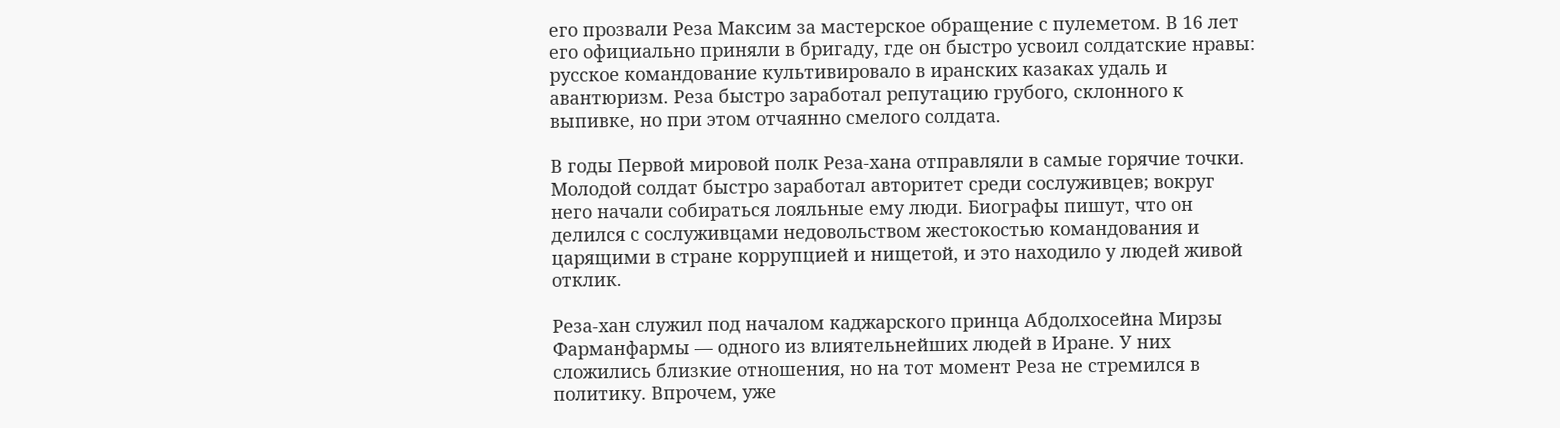его прозвали Реза Максим за мастерское обращение с пулеметом. В 16 лет его официально приняли в бригаду, где он быстро усвоил солдатские нравы: русское командование культивировало в иранских казаках удаль и авантюризм. Реза быстро заработал репутацию грубого, склонного к выпивке, но при этом отчаянно смелого солдата.

В годы Первой мировой полк Реза-хана отправляли в самые горячие точки. Молодой солдат быстро заработал авторитет среди сослуживцев; вокруг него начали собираться лояльные ему люди. Биографы пишут, что он делился с сослуживцами недовольством жестокостью командования и царящими в стране коррупцией и нищетой, и это находило у людей живой отклик.

Реза-хан служил под началом каджарского принца Абдолхосейна Мирзы Фарманфармы — одного из влиятельнейших людей в Иране. У них сложились близкие отношения, но на тот момент Реза не стремился в политику. Впрочем, уже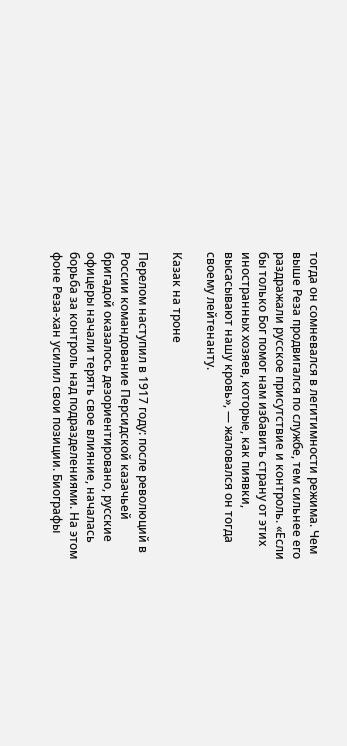тогда он сомневался в легитимности режима. Чем выше Реза продвигался по службе, тем сильнее его раздражали русское присутствие и контроль. «Если бы только Бог помог нам избавить страну от этих иностранных хозяев, которые, как пиявки, высасывают нашу кровь», — жаловался он тогда своему лейтенанту.

Казак на троне

Перелом наступил в 1917 году: после революций в России командование Персидской казачьей бригадой оказалось дезориентировано, русские офицеры начали терять свое влияние, началась борьба за контроль над подразделениями. На этом фоне Реза-хан усилил свои позиции. Биографы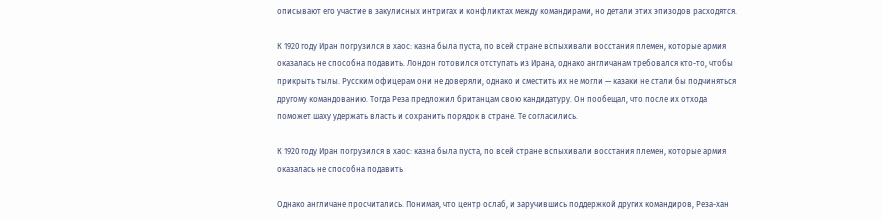описывают его участие в закулисных интригах и конфликтах между командирами, но детали этих эпизодов расходятся.

К 1920 году Иран погрузился в хаос: казна была пуста, по всей стране вспыхивали восстания племен, которые армия оказалась не способна подавить. Лондон готовился отступать из Ирана, однако англичанам требовался кто-то, чтобы прикрыть тылы. Русским офицерам они не доверяли, однако и сместить их не могли — казаки не стали бы подчиняться другому командованию. Тогда Реза предложил британцам свою кандидатуру. Он пообещал, что после их отхода поможет шаху удержать власть и сохранить порядок в стране. Те согласились.

К 1920 году Иран погрузился в хаос: казна была пуста, по всей стране вспыхивали восстания племен, которые армия оказалась не способна подавить

Однако англичане просчитались. Понимая, что центр ослаб, и заручившись поддержкой других командиров, Реза-хан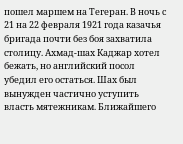пошел маршем на Тегеран. В ночь с 21 на 22 февраля 1921 года казачья бригада почти без боя захватила столицу. Ахмад-шах Каджар хотел бежать, но английский посол убедил его остаться. Шах был вынужден частично уступить власть мятежникам. Ближайшего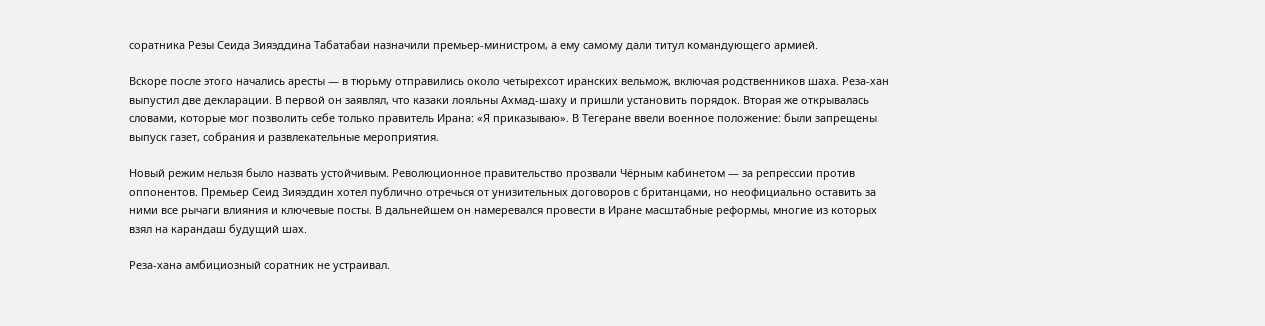соратника Резы Сеида Зияэддина Табатабаи назначили премьер-министром, а ему самому дали титул командующего армией.

Вскоре после этого начались аресты — в тюрьму отправились около четырехсот иранских вельмож, включая родственников шаха. Реза-хан выпустил две декларации. В первой он заявлял, что казаки лояльны Ахмад-шаху и пришли установить порядок. Вторая же открывалась словами, которые мог позволить себе только правитель Ирана: «Я приказываю». В Тегеране ввели военное положение: были запрещены выпуск газет, собрания и развлекательные мероприятия.

Новый режим нельзя было назвать устойчивым. Революционное правительство прозвали Чёрным кабинетом — за репрессии против оппонентов. Премьер Сеид Зияэддин хотел публично отречься от унизительных договоров с британцами, но неофициально оставить за ними все рычаги влияния и ключевые посты. В дальнейшем он намеревался провести в Иране масштабные реформы, многие из которых взял на карандаш будущий шах.

Реза-хана амбициозный соратник не устраивал.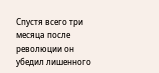Спустя всего три месяца после революции он убедил лишенного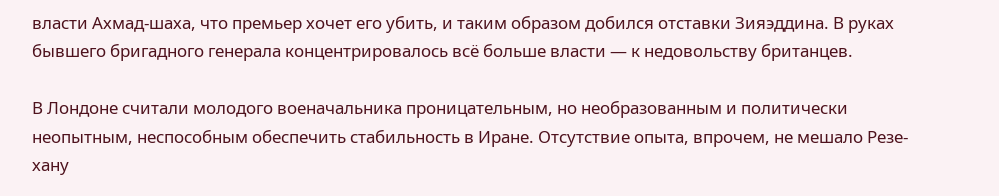власти Ахмад-шаха, что премьер хочет его убить, и таким образом добился отставки Зияэддина. В руках бывшего бригадного генерала концентрировалось всё больше власти — к недовольству британцев.

В Лондоне считали молодого военачальника проницательным, но необразованным и политически неопытным, неспособным обеспечить стабильность в Иране. Отсутствие опыта, впрочем, не мешало Резе-хану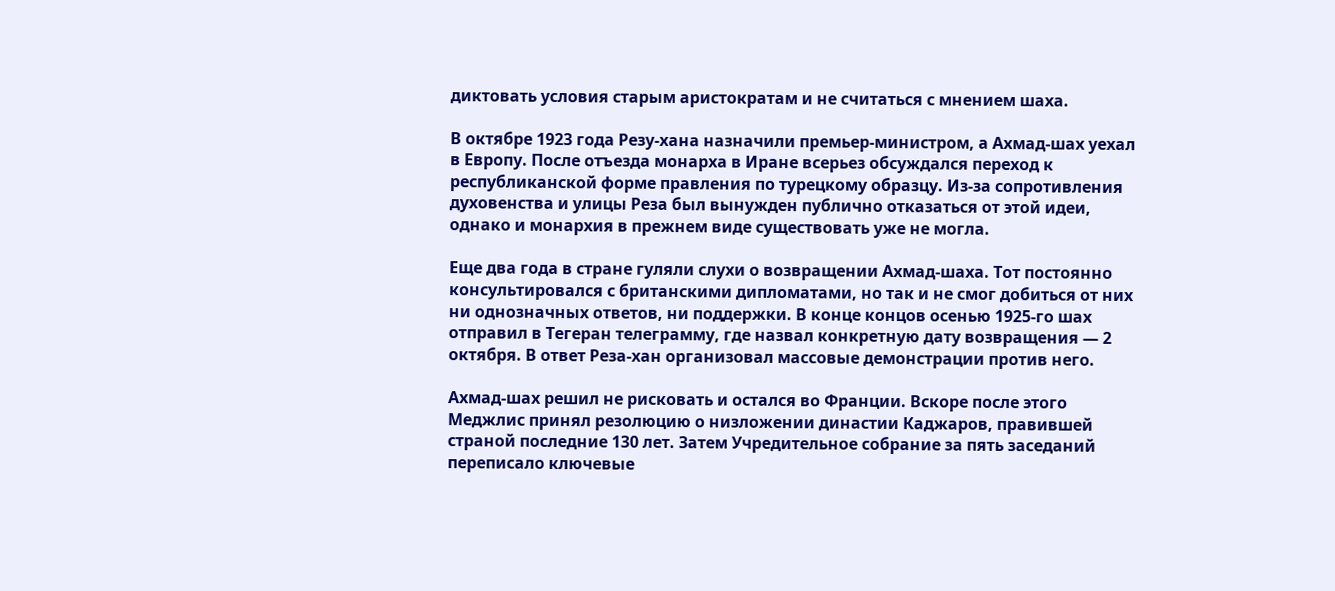диктовать условия старым аристократам и не считаться с мнением шаха.

В октябре 1923 года Резу-хана назначили премьер-министром, а Ахмад-шах уехал в Европу. После отъезда монарха в Иране всерьез обсуждался переход к республиканской форме правления по турецкому образцу. Из-за сопротивления духовенства и улицы Реза был вынужден публично отказаться от этой идеи, однако и монархия в прежнем виде существовать уже не могла.

Еще два года в стране гуляли слухи о возвращении Ахмад-шаха. Тот постоянно консультировался с британскими дипломатами, но так и не смог добиться от них ни однозначных ответов, ни поддержки. В конце концов осенью 1925-го шах отправил в Тегеран телеграмму, где назвал конкретную дату возвращения — 2 октября. В ответ Реза-хан организовал массовые демонстрации против него.

Ахмад-шах решил не рисковать и остался во Франции. Вскоре после этого Меджлис принял резолюцию о низложении династии Каджаров, правившей страной последние 130 лет. Затем Учредительное собрание за пять заседаний переписало ключевые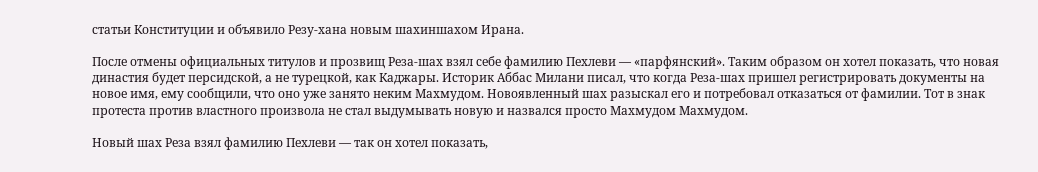статьи Конституции и объявило Резу-хана новым шахиншахом Ирана.

После отмены официальных титулов и прозвищ Реза-шах взял себе фамилию Пехлеви — «парфянский». Таким образом он хотел показать, что новая династия будет персидской, а не турецкой, как Каджары. Историк Аббас Милани писал, что когда Реза-шах пришел регистрировать документы на новое имя, ему сообщили, что оно уже занято неким Махмудом. Новоявленный шах разыскал его и потребовал отказаться от фамилии. Тот в знак протеста против властного произвола не стал выдумывать новую и назвался просто Махмудом Махмудом.

Новый шах Реза взял фамилию Пехлеви — так он хотел показать,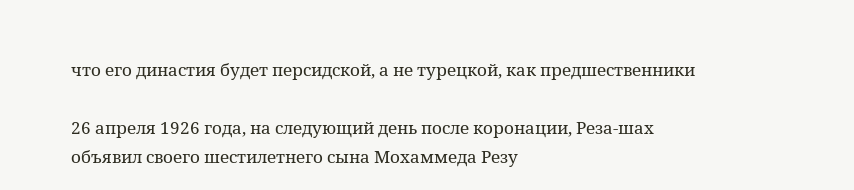что его династия будет персидской, а не турецкой, как предшественники

26 апреля 1926 года, на следующий день после коронации, Реза-шах объявил своего шестилетнего сына Мохаммеда Резу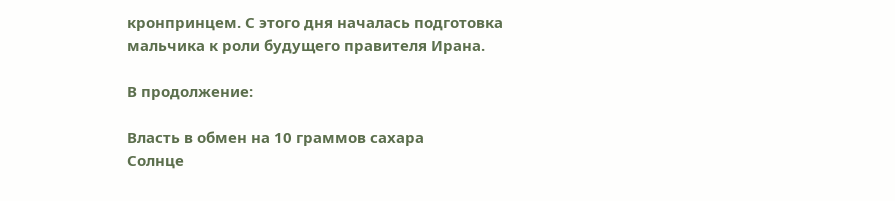кронпринцем. С этого дня началась подготовка мальчика к роли будущего правителя Ирана.

В продолжение:

Власть в обмен на 10 граммов сахара
Солнце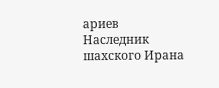ариев
Наследник шахского Ирана